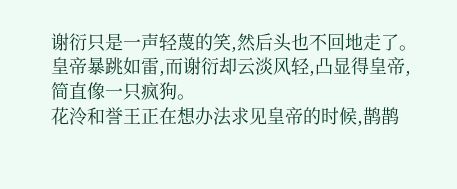谢衍只是一声轻蔑的笑,然后头也不回地走了。
皇帝暴跳如雷,而谢衍却云淡风轻,凸显得皇帝,简直像一只疯狗。
花泠和誉王正在想办法求见皇帝的时候,鹊鹊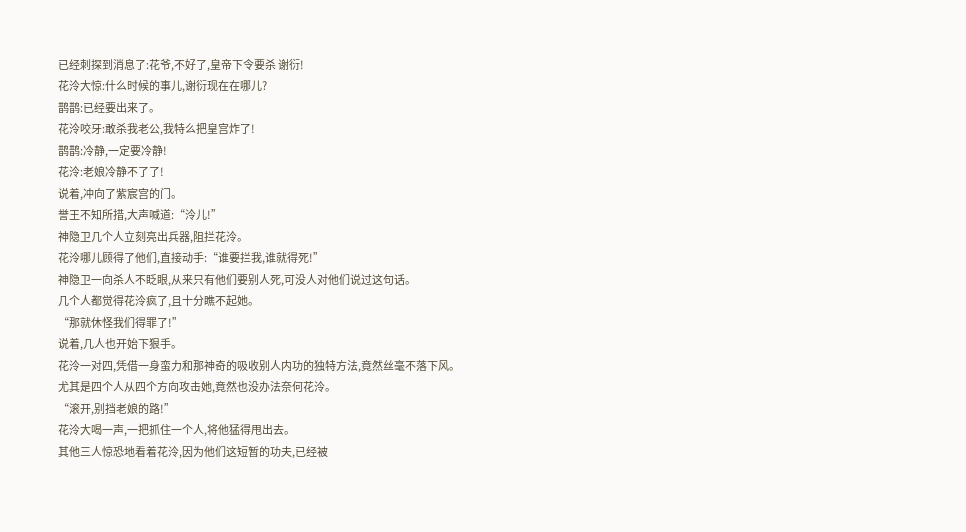已经刺探到消息了:花爷,不好了,皇帝下令要杀 谢衍!
花泠大惊:什么时候的事儿,谢衍现在在哪儿?
鹊鹊:已经要出来了。
花泠咬牙:敢杀我老公,我特么把皇宫炸了!
鹊鹊:冷静,一定要冷静!
花泠:老娘冷静不了了!
说着,冲向了紫宸宫的门。
誉王不知所措,大声喊道:“泠儿!”
神隐卫几个人立刻亮出兵器,阻拦花泠。
花泠哪儿顾得了他们,直接动手:“谁要拦我,谁就得死!”
神隐卫一向杀人不眨眼,从来只有他们要别人死,可没人对他们说过这句话。
几个人都觉得花泠疯了,且十分瞧不起她。
“那就休怪我们得罪了!”
说着,几人也开始下狠手。
花泠一对四,凭借一身蛮力和那神奇的吸收别人内功的独特方法,竟然丝毫不落下风。
尤其是四个人从四个方向攻击她,竟然也没办法奈何花泠。
“滚开,别挡老娘的路!”
花泠大喝一声,一把抓住一个人,将他猛得甩出去。
其他三人惊恐地看着花泠,因为他们这短暂的功夫,已经被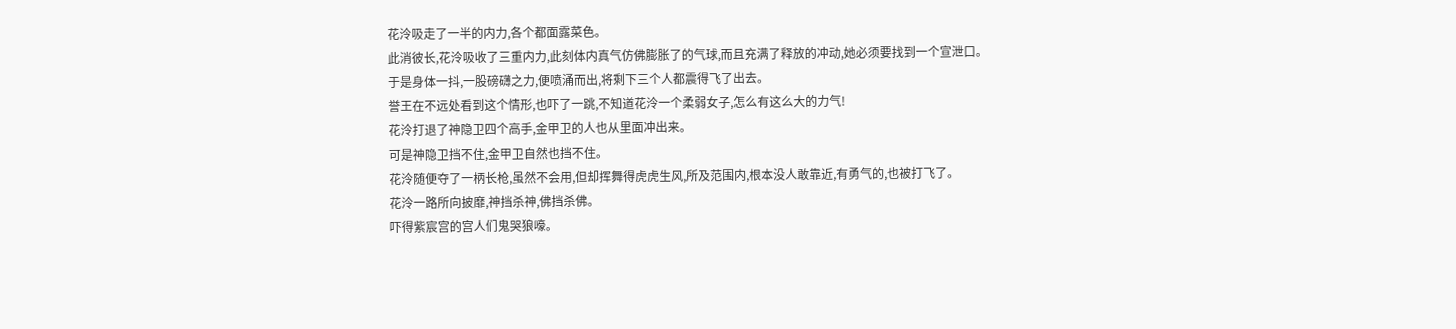花泠吸走了一半的内力,各个都面露菜色。
此消彼长,花泠吸收了三重内力,此刻体内真气仿佛膨胀了的气球,而且充满了释放的冲动,她必须要找到一个宣泄口。
于是身体一抖,一股磅礴之力,便喷涌而出,将剩下三个人都震得飞了出去。
誉王在不远处看到这个情形,也吓了一跳,不知道花泠一个柔弱女子,怎么有这么大的力气!
花泠打退了神隐卫四个高手,金甲卫的人也从里面冲出来。
可是神隐卫挡不住,金甲卫自然也挡不住。
花泠随便夺了一柄长枪,虽然不会用,但却挥舞得虎虎生风,所及范围内,根本没人敢靠近,有勇气的,也被打飞了。
花泠一路所向披靡,神挡杀神,佛挡杀佛。
吓得紫宸宫的宫人们鬼哭狼嚎。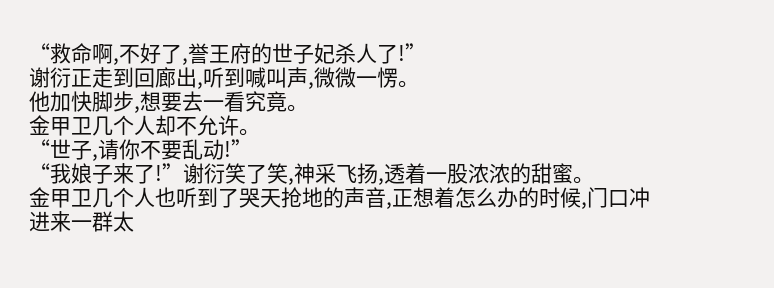“救命啊,不好了,誉王府的世子妃杀人了!”
谢衍正走到回廊出,听到喊叫声,微微一愣。
他加快脚步,想要去一看究竟。
金甲卫几个人却不允许。
“世子,请你不要乱动!”
“我娘子来了!”谢衍笑了笑,神采飞扬,透着一股浓浓的甜蜜。
金甲卫几个人也听到了哭天抢地的声音,正想着怎么办的时候,门口冲进来一群太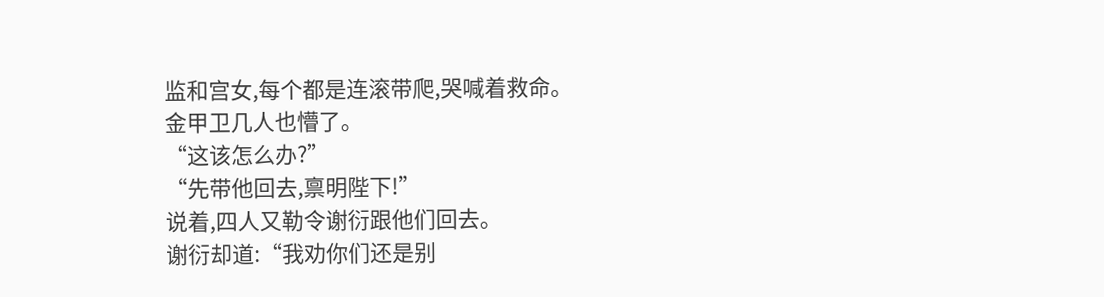监和宫女,每个都是连滚带爬,哭喊着救命。
金甲卫几人也懵了。
“这该怎么办?”
“先带他回去,禀明陛下!”
说着,四人又勒令谢衍跟他们回去。
谢衍却道:“我劝你们还是别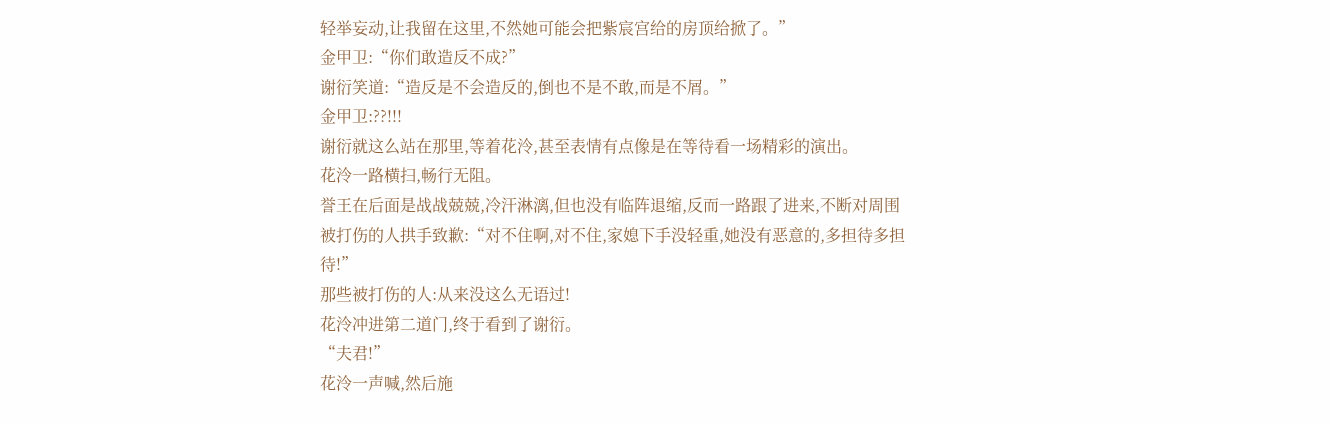轻举妄动,让我留在这里,不然她可能会把紫宸宫给的房顶给掀了。”
金甲卫:“你们敢造反不成?”
谢衍笑道:“造反是不会造反的,倒也不是不敢,而是不屑。”
金甲卫:??!!!
谢衍就这么站在那里,等着花泠,甚至表情有点像是在等待看一场精彩的演出。
花泠一路横扫,畅行无阻。
誉王在后面是战战兢兢,冷汗淋漓,但也没有临阵退缩,反而一路跟了进来,不断对周围被打伤的人拱手致歉:“对不住啊,对不住,家媳下手没轻重,她没有恶意的,多担待多担待!”
那些被打伤的人:从来没这么无语过!
花泠冲进第二道门,终于看到了谢衍。
“夫君!”
花泠一声喊,然后施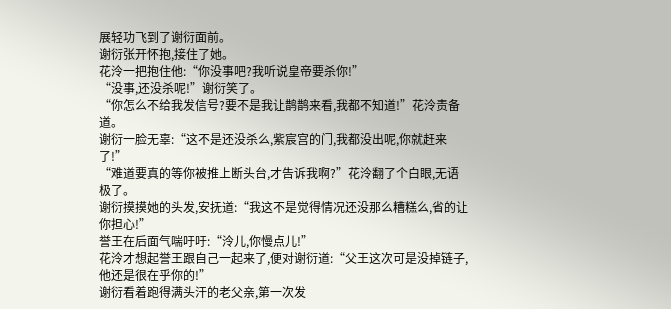展轻功飞到了谢衍面前。
谢衍张开怀抱,接住了她。
花泠一把抱住他:“你没事吧?我听说皇帝要杀你!”
“没事,还没杀呢!”谢衍笑了。
“你怎么不给我发信号?要不是我让鹊鹊来看,我都不知道!”花泠责备道。
谢衍一脸无辜:“这不是还没杀么,紫宸宫的门,我都没出呢,你就赶来了!”
“难道要真的等你被推上断头台,才告诉我啊?”花泠翻了个白眼,无语极了。
谢衍摸摸她的头发,安抚道:“我这不是觉得情况还没那么糟糕么,省的让你担心!”
誉王在后面气喘吁吁:“泠儿,你慢点儿!”
花泠才想起誉王跟自己一起来了,便对谢衍道:“父王这次可是没掉链子,他还是很在乎你的!”
谢衍看着跑得满头汗的老父亲,第一次发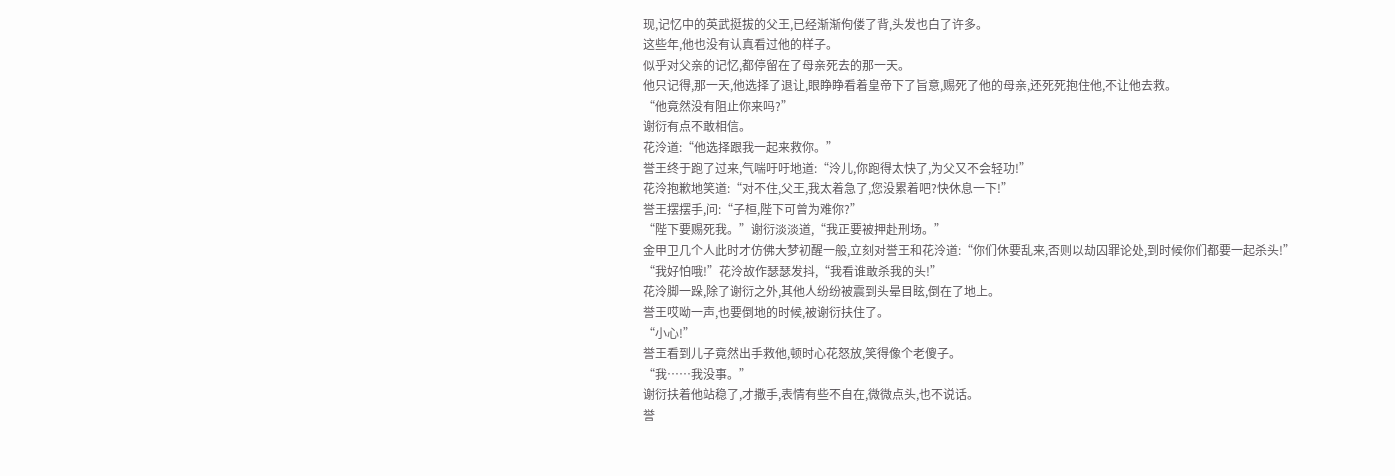现,记忆中的英武挺拔的父王,已经渐渐佝偻了背,头发也白了许多。
这些年,他也没有认真看过他的样子。
似乎对父亲的记忆,都停留在了母亲死去的那一天。
他只记得,那一天,他选择了退让,眼睁睁看着皇帝下了旨意,赐死了他的母亲,还死死抱住他,不让他去救。
“他竟然没有阻止你来吗?”
谢衍有点不敢相信。
花泠道:“他选择跟我一起来救你。”
誉王终于跑了过来,气喘吁吁地道:“泠儿,你跑得太快了,为父又不会轻功!”
花泠抱歉地笑道:“对不住,父王,我太着急了,您没累着吧?快休息一下!”
誉王摆摆手,问:“子桓,陛下可曾为难你?”
“陛下要赐死我。”谢衍淡淡道,“我正要被押赴刑场。”
金甲卫几个人此时才仿佛大梦初醒一般,立刻对誉王和花泠道:“你们休要乱来,否则以劫囚罪论处,到时候你们都要一起杀头!”
“我好怕哦!”花泠故作瑟瑟发抖,“我看谁敢杀我的头!”
花泠脚一跺,除了谢衍之外,其他人纷纷被震到头晕目眩,倒在了地上。
誉王哎呦一声,也要倒地的时候,被谢衍扶住了。
“小心!”
誉王看到儿子竟然出手救他,顿时心花怒放,笑得像个老傻子。
“我……我没事。”
谢衍扶着他站稳了,才撒手,表情有些不自在,微微点头,也不说话。
誉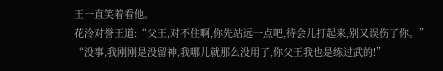王一直笑着看他。
花泠对誉王道:“父王,对不住啊,你先站远一点吧,待会儿打起来,别又误伤了你。”
“没事,我刚刚是没留神,我哪儿就那么没用了,你父王我也是练过武的!”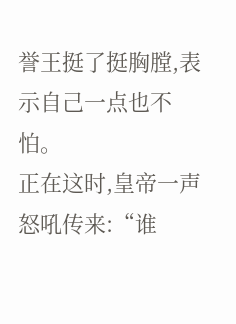誉王挺了挺胸膛,表示自己一点也不怕。
正在这时,皇帝一声怒吼传来:“谁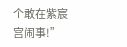个敢在紫宸宫闹事!”